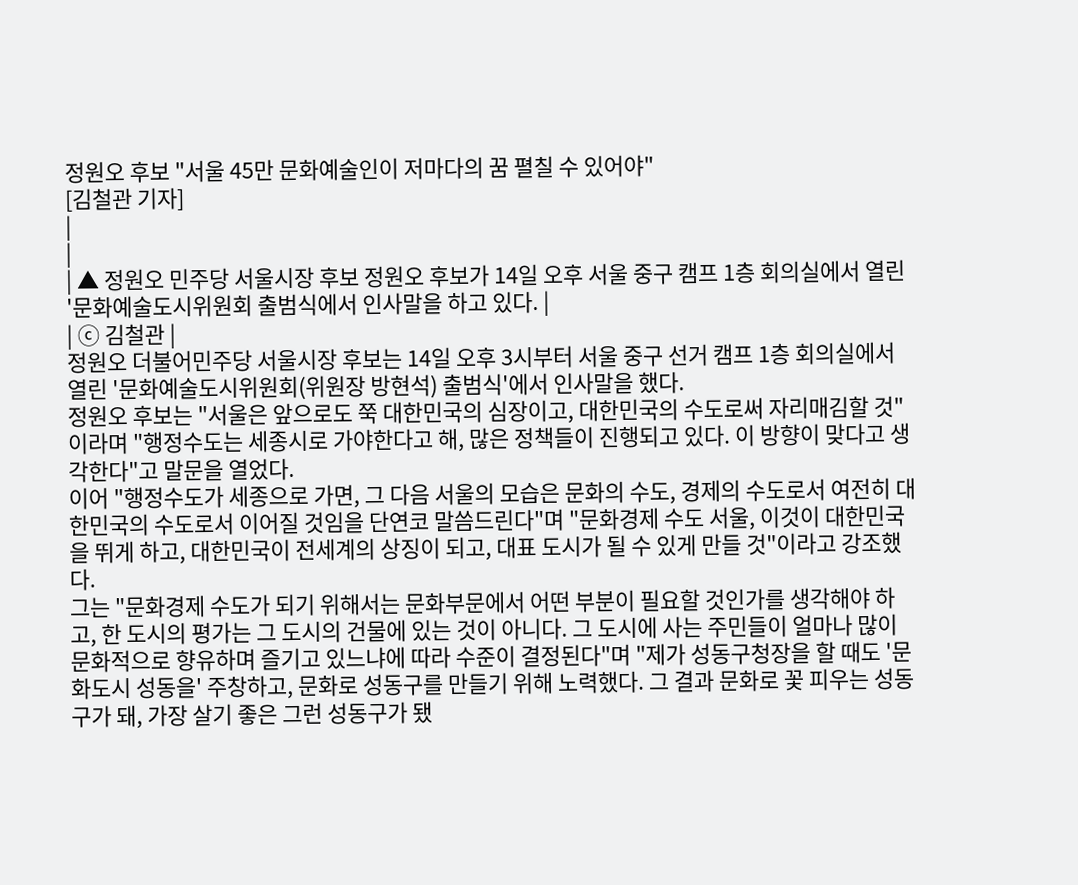정원오 후보 "서울 45만 문화예술인이 저마다의 꿈 펼칠 수 있어야"
[김철관 기자]
|
|
| ▲ 정원오 민주당 서울시장 후보 정원오 후보가 14일 오후 서울 중구 캠프 1층 회의실에서 열린 '문화예술도시위원회 출범식에서 인사말을 하고 있다. |
| ⓒ 김철관 |
정원오 더불어민주당 서울시장 후보는 14일 오후 3시부터 서울 중구 선거 캠프 1층 회의실에서 열린 '문화예술도시위원회(위원장 방현석) 출범식'에서 인사말을 했다.
정원오 후보는 "서울은 앞으로도 쭉 대한민국의 심장이고, 대한민국의 수도로써 자리매김할 것"이라며 "행정수도는 세종시로 가야한다고 해, 많은 정책들이 진행되고 있다. 이 방향이 맞다고 생각한다"고 말문을 열었다.
이어 "행정수도가 세종으로 가면, 그 다음 서울의 모습은 문화의 수도, 경제의 수도로서 여전히 대한민국의 수도로서 이어질 것임을 단연코 말씀드린다"며 "문화경제 수도 서울, 이것이 대한민국을 뛰게 하고, 대한민국이 전세계의 상징이 되고, 대표 도시가 될 수 있게 만들 것"이라고 강조했다.
그는 "문화경제 수도가 되기 위해서는 문화부문에서 어떤 부분이 필요할 것인가를 생각해야 하고, 한 도시의 평가는 그 도시의 건물에 있는 것이 아니다. 그 도시에 사는 주민들이 얼마나 많이 문화적으로 향유하며 즐기고 있느냐에 따라 수준이 결정된다"며 "제가 성동구청장을 할 때도 '문화도시 성동을' 주창하고, 문화로 성동구를 만들기 위해 노력했다. 그 결과 문화로 꽃 피우는 성동구가 돼, 가장 살기 좋은 그런 성동구가 됐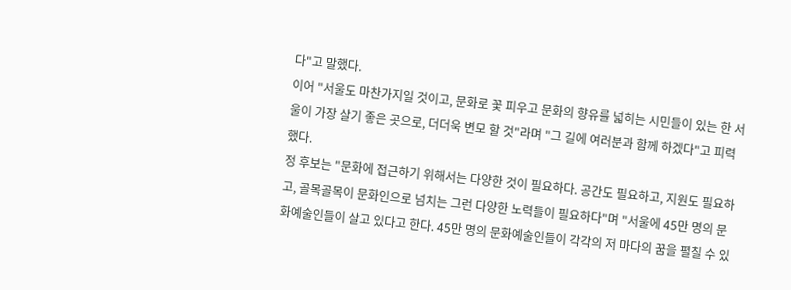다"고 말했다.
이어 "서울도 마찬가지일 것이고, 문화로 꽃 피우고 문화의 향유를 넓히는 시민들이 있는 한 서울이 가장 살기 좋은 곳으로, 더더욱 변모 할 것"라며 "그 길에 여러분과 함께 하겠다"고 피력했다.
정 후보는 "문화에 접근하기 위해서는 다양한 것이 필요하다. 공간도 필요하고, 지원도 필요하고, 골목골목이 문화인으로 넘치는 그런 다양한 노력들이 필요하다"며 "서울에 45만 명의 문화예술인들이 살고 있다고 한다. 45만 명의 문화예술인들이 각각의 저 마다의 꿈을 펼칠 수 있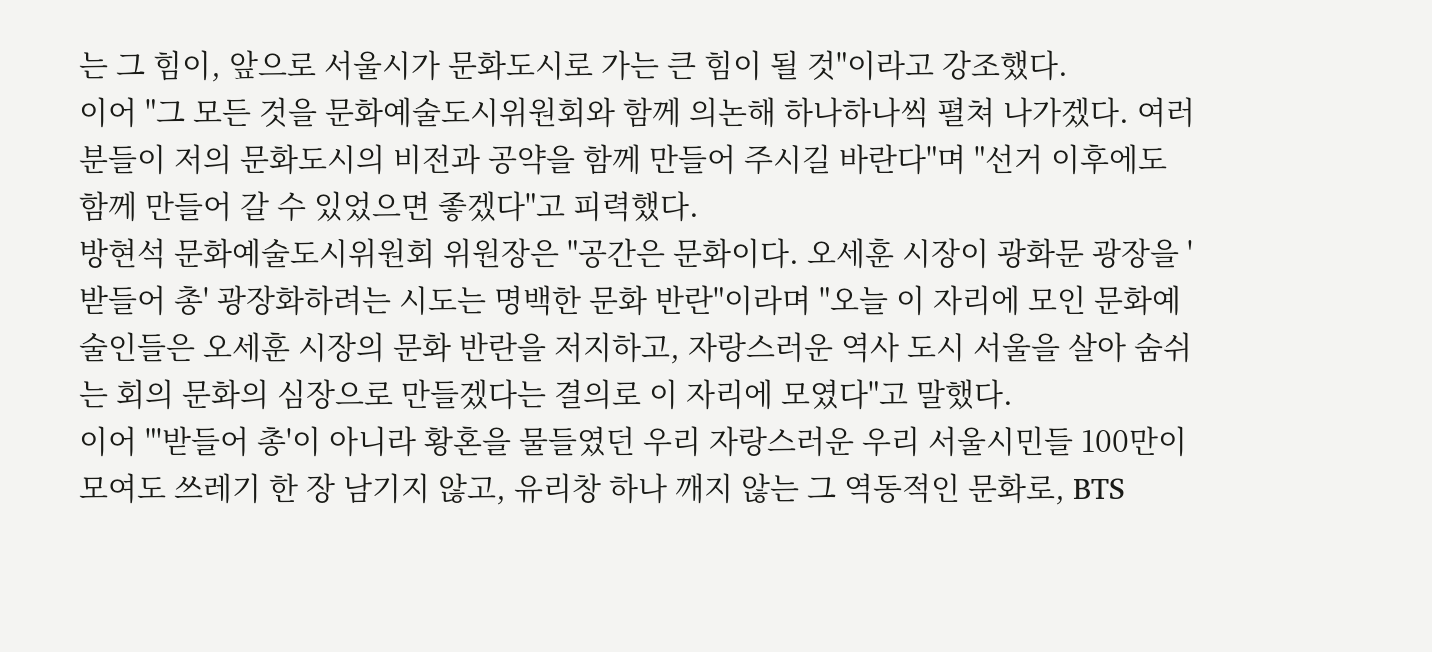는 그 힘이, 앞으로 서울시가 문화도시로 가는 큰 힘이 될 것"이라고 강조했다.
이어 "그 모든 것을 문화예술도시위원회와 함께 의논해 하나하나씩 펼쳐 나가겠다. 여러분들이 저의 문화도시의 비전과 공약을 함께 만들어 주시길 바란다"며 "선거 이후에도 함께 만들어 갈 수 있었으면 좋겠다"고 피력했다.
방현석 문화예술도시위원회 위원장은 "공간은 문화이다. 오세훈 시장이 광화문 광장을 '받들어 총' 광장화하려는 시도는 명백한 문화 반란"이라며 "오늘 이 자리에 모인 문화예술인들은 오세훈 시장의 문화 반란을 저지하고, 자랑스러운 역사 도시 서울을 살아 숨쉬는 회의 문화의 심장으로 만들겠다는 결의로 이 자리에 모였다"고 말했다.
이어 "'받들어 총'이 아니라 황혼을 물들였던 우리 자랑스러운 우리 서울시민들 100만이 모여도 쓰레기 한 장 남기지 않고, 유리창 하나 깨지 않는 그 역동적인 문화로, BTS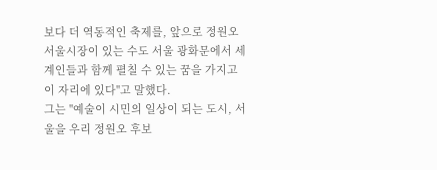보다 더 역동적인 축제를, 앞으로 정원오 서울시장이 있는 수도 서울 광화문에서 세계인들과 함께 펼칠 수 있는 꿈을 가지고 이 자리에 있다"고 말했다.
그는 "예술이 시민의 일상이 되는 도시, 서울을 우리 정원오 후보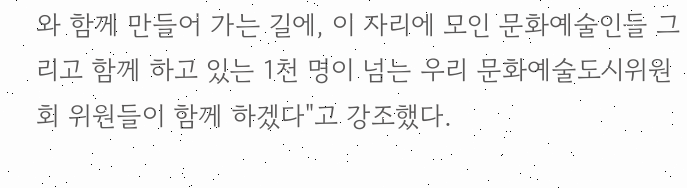와 함께 만들어 가는 길에, 이 자리에 모인 문화예술인들 그리고 함께 하고 있는 1천 명이 넘는 우리 문화예술도시위원회 위원들이 함께 하겠다"고 강조했다.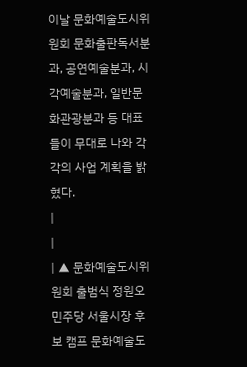이날 문화예술도시위원회 문화출판독서분과, 공연예술분과, 시각예술분과, 일반문화관광분과 등 대표들이 무대로 나와 각각의 사업 계획을 밝혔다.
|
|
| ▲ 문화예술도시위원회 출범식 정원오 민주당 서울시장 후보 캠프 문화예술도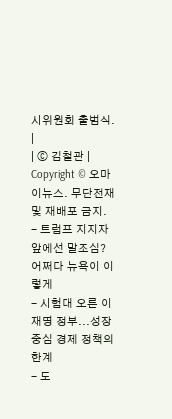시위원회 출범식. |
| ⓒ 김철관 |
Copyright © 오마이뉴스. 무단전재 및 재배포 금지.
- 트럼프 지지자 앞에선 말조심? 어쩌다 뉴욕이 이렇게
- 시험대 오른 이재명 정부...성장 중심 경제 정책의 한계
- 도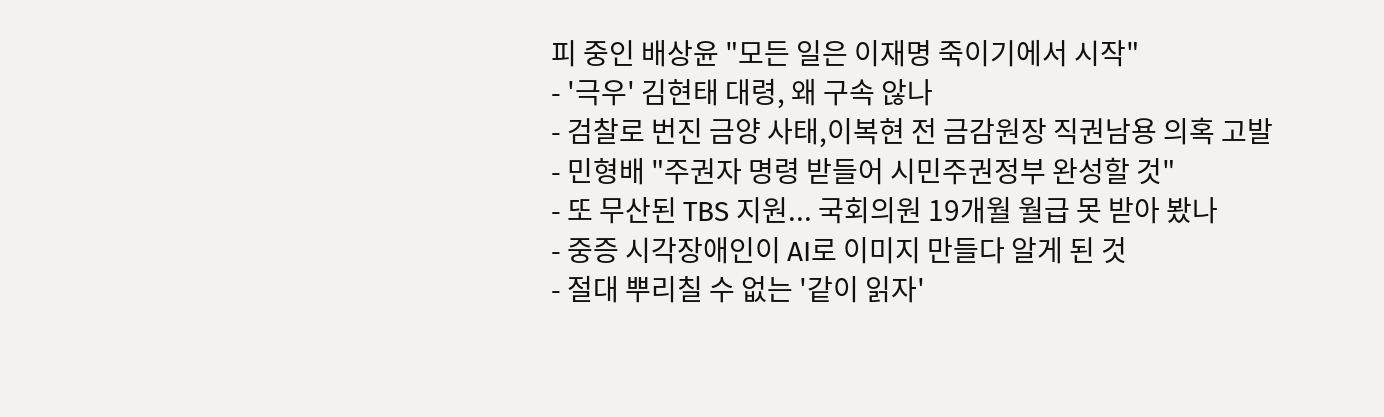피 중인 배상윤 "모든 일은 이재명 죽이기에서 시작"
- '극우' 김현태 대령, 왜 구속 않나
- 검찰로 번진 금양 사태,이복현 전 금감원장 직권남용 의혹 고발
- 민형배 "주권자 명령 받들어 시민주권정부 완성할 것"
- 또 무산된 TBS 지원... 국회의원 19개월 월급 못 받아 봤나
- 중증 시각장애인이 AI로 이미지 만들다 알게 된 것
- 절대 뿌리칠 수 없는 '같이 읽자'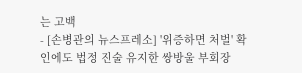는 고백
- [손병관의 뉴스프레소] '위증하면 처벌' 확인에도 법정 진술 유지한 쌍방울 부회장